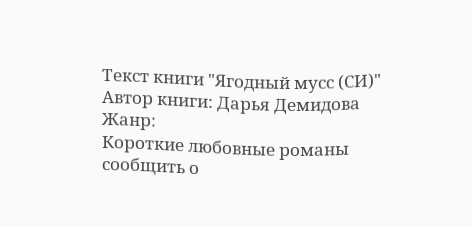Текст книги "Ягодный мусс (СИ)"
Автор книги: Дарья Демидова
Жанр:
Короткие любовные романы
сообщить о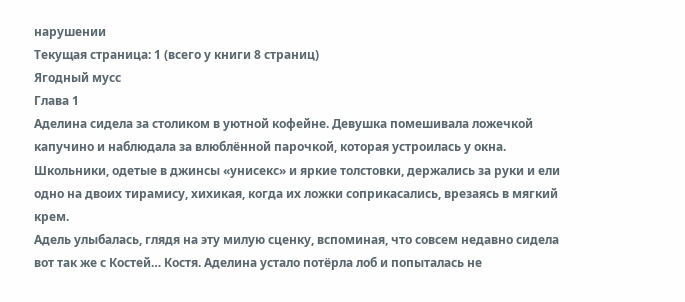нарушении
Текущая страница: 1 (всего у книги 8 страниц)
Ягодный мусс
Глава 1
Аделина сидела за столиком в уютной кофейне. Девушка помешивала ложечкой капучино и наблюдала за влюблённой парочкой, которая устроилась у окна. Школьники, одетые в джинсы «унисекс» и яркие толстовки, держались за руки и ели одно на двоих тирамису, хихикая, когда их ложки соприкасались, врезаясь в мягкий крем.
Адель улыбалась, глядя на эту милую сценку, вспоминая, что совсем недавно сидела вот так же с Костей… Костя. Аделина устало потёрла лоб и попыталась не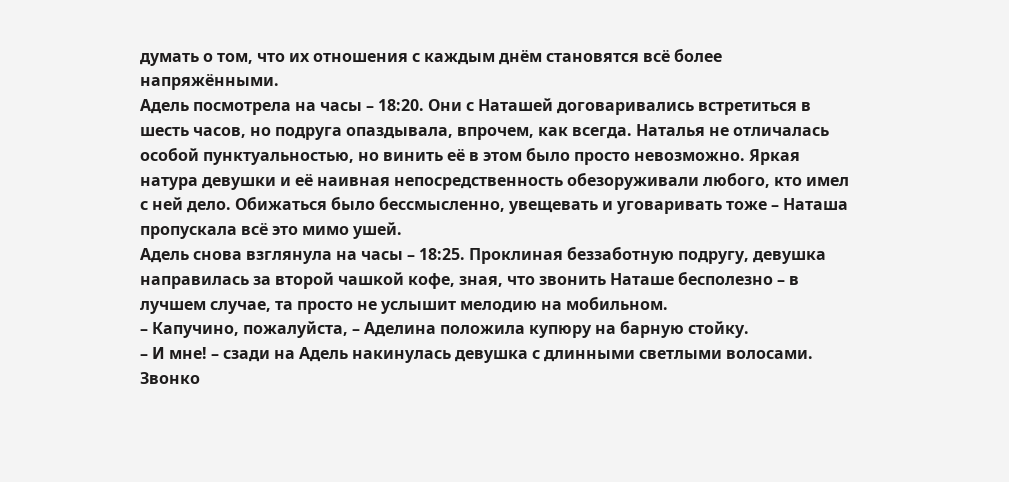думать о том, что их отношения с каждым днём становятся всё более напряжёнными.
Адель посмотрела на часы – 18:20. Они с Наташей договаривались встретиться в шесть часов, но подруга опаздывала, впрочем, как всегда. Наталья не отличалась особой пунктуальностью, но винить её в этом было просто невозможно. Яркая натура девушки и её наивная непосредственность обезоруживали любого, кто имел с ней дело. Обижаться было бессмысленно, увещевать и уговаривать тоже – Наташа пропускала всё это мимо ушей.
Адель снова взглянула на часы – 18:25. Проклиная беззаботную подругу, девушка направилась за второй чашкой кофе, зная, что звонить Наташе бесполезно – в лучшем случае, та просто не услышит мелодию на мобильном.
– Капучино, пожалуйста, – Аделина положила купюру на барную стойку.
– И мне! – сзади на Адель накинулась девушка с длинными светлыми волосами. Звонко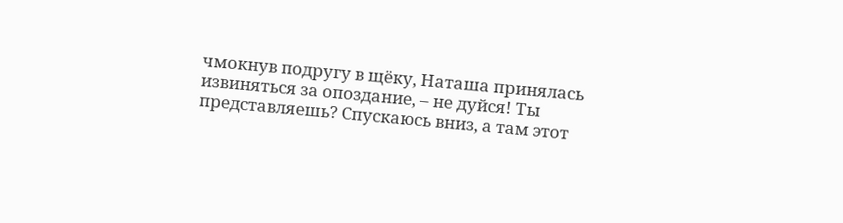чмокнув подругу в щёку, Наташа принялась извиняться за опоздание, – не дуйся! Ты представляешь? Спускаюсь вниз, а там этот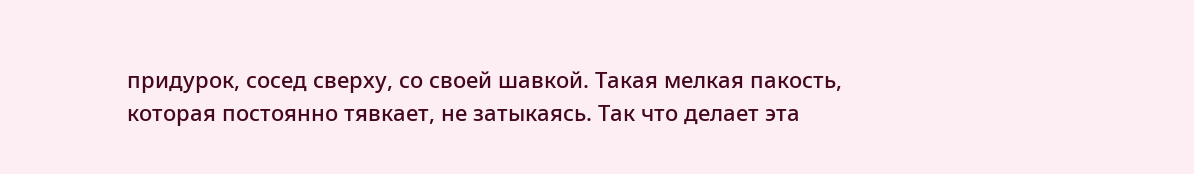придурок, сосед сверху, со своей шавкой. Такая мелкая пакость, которая постоянно тявкает, не затыкаясь. Так что делает эта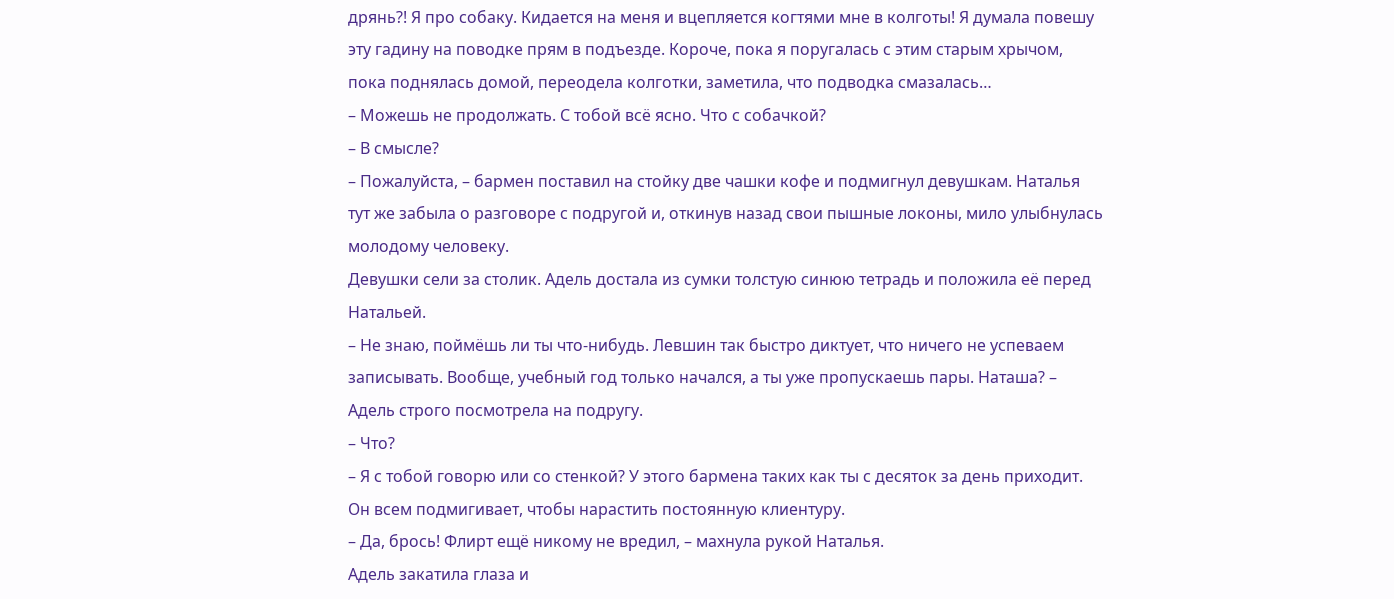дрянь?! Я про собаку. Кидается на меня и вцепляется когтями мне в колготы! Я думала повешу эту гадину на поводке прям в подъезде. Короче, пока я поругалась с этим старым хрычом, пока поднялась домой, переодела колготки, заметила, что подводка смазалась…
– Можешь не продолжать. С тобой всё ясно. Что с собачкой?
– В смысле?
– Пожалуйста, – бармен поставил на стойку две чашки кофе и подмигнул девушкам. Наталья тут же забыла о разговоре с подругой и, откинув назад свои пышные локоны, мило улыбнулась молодому человеку.
Девушки сели за столик. Адель достала из сумки толстую синюю тетрадь и положила её перед Натальей.
– Не знаю, поймёшь ли ты что-нибудь. Левшин так быстро диктует, что ничего не успеваем записывать. Вообще, учебный год только начался, а ты уже пропускаешь пары. Наташа? – Адель строго посмотрела на подругу.
– Что?
– Я с тобой говорю или со стенкой? У этого бармена таких как ты с десяток за день приходит. Он всем подмигивает, чтобы нарастить постоянную клиентуру.
– Да, брось! Флирт ещё никому не вредил, – махнула рукой Наталья.
Адель закатила глаза и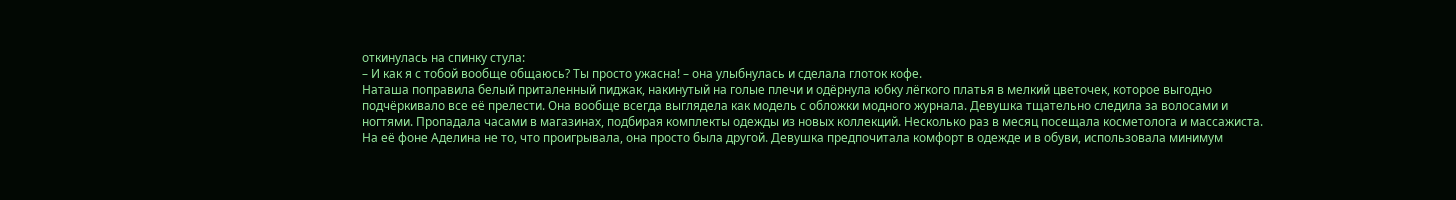откинулась на спинку стула:
– И как я с тобой вообще общаюсь? Ты просто ужасна! – она улыбнулась и сделала глоток кофе.
Наташа поправила белый приталенный пиджак, накинутый на голые плечи и одёрнула юбку лёгкого платья в мелкий цветочек, которое выгодно подчёркивало все её прелести. Она вообще всегда выглядела как модель с обложки модного журнала. Девушка тщательно следила за волосами и ногтями. Пропадала часами в магазинах, подбирая комплекты одежды из новых коллекций. Несколько раз в месяц посещала косметолога и массажиста.
На её фоне Аделина не то, что проигрывала, она просто была другой. Девушка предпочитала комфорт в одежде и в обуви, использовала минимум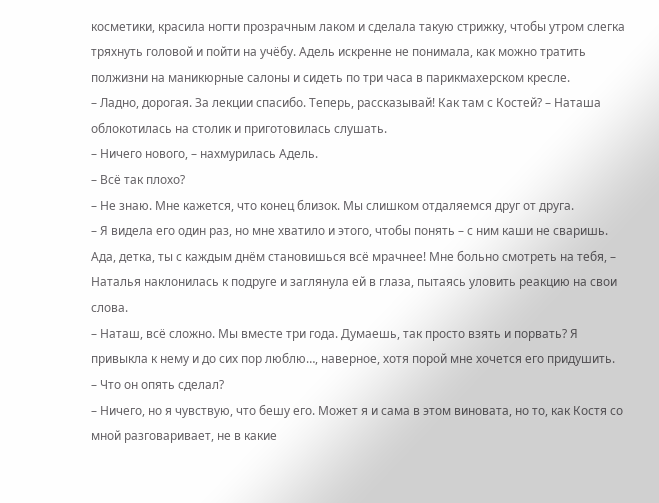косметики, красила ногти прозрачным лаком и сделала такую стрижку, чтобы утром слегка тряхнуть головой и пойти на учёбу. Адель искренне не понимала, как можно тратить полжизни на маникюрные салоны и сидеть по три часа в парикмахерском кресле.
– Ладно, дорогая. За лекции спасибо. Теперь, рассказывай! Как там с Костей? – Наташа облокотилась на столик и приготовилась слушать.
– Ничего нового, – нахмурилась Адель.
– Всё так плохо?
– Не знаю. Мне кажется, что конец близок. Мы слишком отдаляемся друг от друга.
– Я видела его один раз, но мне хватило и этого, чтобы понять – с ним каши не сваришь. Ада, детка, ты с каждым днём становишься всё мрачнее! Мне больно смотреть на тебя, – Наталья наклонилась к подруге и заглянула ей в глаза, пытаясь уловить реакцию на свои слова.
– Наташ, всё сложно. Мы вместе три года. Думаешь, так просто взять и порвать? Я привыкла к нему и до сих пор люблю…, наверное, хотя порой мне хочется его придушить.
– Что он опять сделал?
– Ничего, но я чувствую, что бешу его. Может я и сама в этом виновата, но то, как Костя со мной разговаривает, не в какие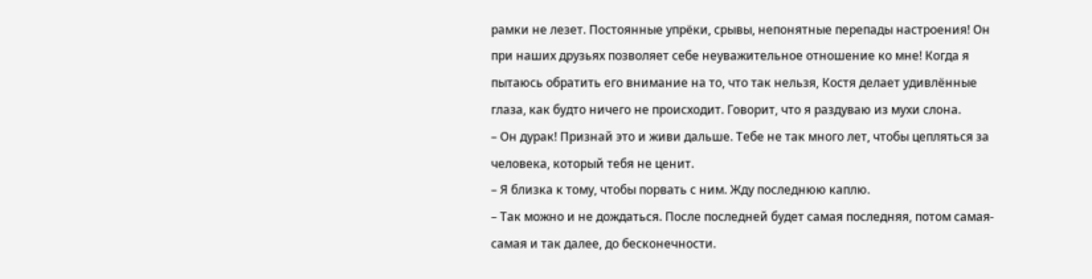рамки не лезет. Постоянные упрёки, срывы, непонятные перепады настроения! Он при наших друзьях позволяет себе неуважительное отношение ко мне! Когда я пытаюсь обратить его внимание на то, что так нельзя, Костя делает удивлённые глаза, как будто ничего не происходит. Говорит, что я раздуваю из мухи слона.
– Он дурак! Признай это и живи дальше. Тебе не так много лет, чтобы цепляться за человека, который тебя не ценит.
– Я близка к тому, чтобы порвать с ним. Жду последнюю каплю.
– Так можно и не дождаться. После последней будет самая последняя, потом самая-самая и так далее, до бесконечности.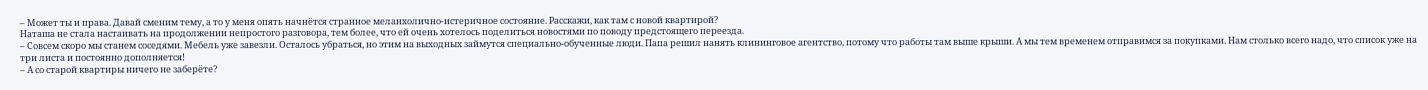– Может ты и права. Давай сменим тему, а то у меня опять начнётся странное меланхолично-истеричное состояние. Расскажи, как там с новой квартирой?
Наташа не стала настаивать на продолжении непростого разговора, тем более, что ей очень хотелось поделиться новостями по поводу предстоящего переезда.
– Совсем скоро мы станем соседями. Мебель уже завезли. Осталось убраться, но этим на выходных займутся специально-обученные люди. Папа решил нанять клининговое агентство, потому что работы там выше крыши. А мы тем временем отправимся за покупками. Нам столько всего надо, что список уже на три листа и постоянно дополняется!
– А со старой квартиры ничего не заберёте?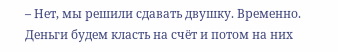– Нет, мы решили сдавать двушку. Временно. Деньги будем класть на счёт и потом на них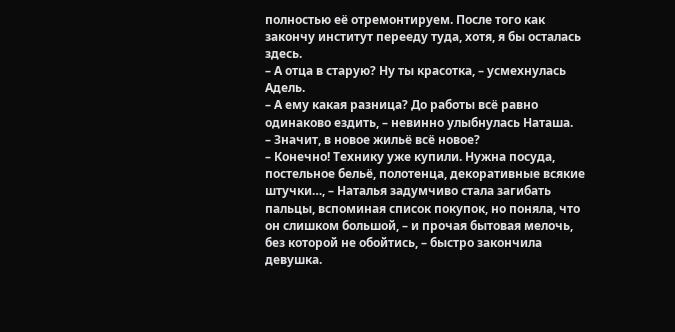полностью её отремонтируем. После того как закончу институт перееду туда, хотя, я бы осталась здесь.
– А отца в старую? Ну ты красотка, – усмехнулась Адель.
– А ему какая разница? До работы всё равно одинаково ездить, – невинно улыбнулась Наташа.
– Значит, в новое жильё всё новое?
– Конечно! Технику уже купили. Нужна посуда, постельное бельё, полотенца, декоративные всякие штучки…, – Наталья задумчиво стала загибать пальцы, вспоминая список покупок, но поняла, что он слишком большой, – и прочая бытовая мелочь, без которой не обойтись, – быстро закончила девушка.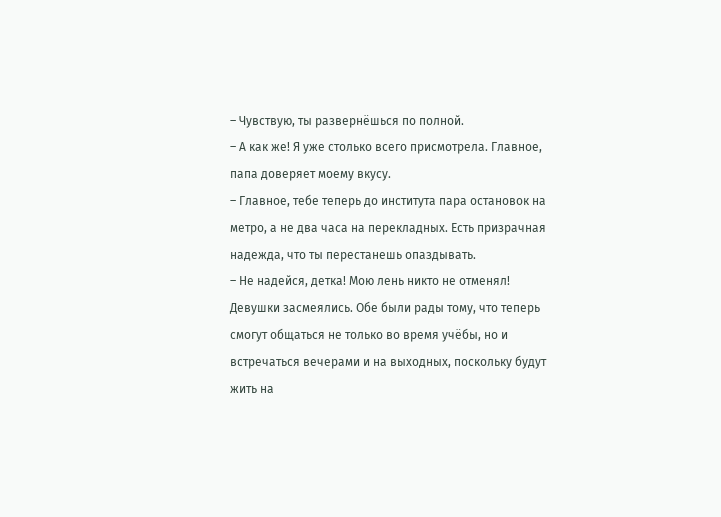– Чувствую, ты развернёшься по полной.
– А как же! Я уже столько всего присмотрела. Главное, папа доверяет моему вкусу.
– Главное, тебе теперь до института пара остановок на метро, а не два часа на перекладных. Есть призрачная надежда, что ты перестанешь опаздывать.
– Не надейся, детка! Мою лень никто не отменял!
Девушки засмеялись. Обе были рады тому, что теперь смогут общаться не только во время учёбы, но и встречаться вечерами и на выходных, поскольку будут жить на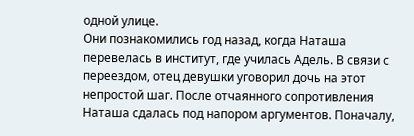одной улице.
Они познакомились год назад, когда Наташа перевелась в институт, где училась Адель. В связи с переездом, отец девушки уговорил дочь на этот непростой шаг. После отчаянного сопротивления Наташа сдалась под напором аргументов. Поначалу,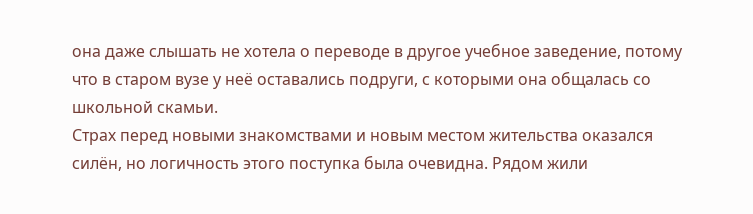она даже слышать не хотела о переводе в другое учебное заведение, потому что в старом вузе у неё оставались подруги, с которыми она общалась со школьной скамьи.
Страх перед новыми знакомствами и новым местом жительства оказался силён, но логичность этого поступка была очевидна. Рядом жили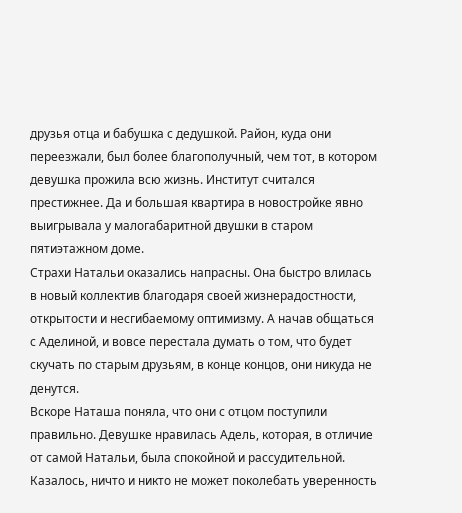друзья отца и бабушка с дедушкой. Район, куда они переезжали, был более благополучный, чем тот, в котором девушка прожила всю жизнь. Институт считался престижнее. Да и большая квартира в новостройке явно выигрывала у малогабаритной двушки в старом пятиэтажном доме.
Страхи Натальи оказались напрасны. Она быстро влилась в новый коллектив благодаря своей жизнерадостности, открытости и несгибаемому оптимизму. А начав общаться с Аделиной, и вовсе перестала думать о том, что будет скучать по старым друзьям, в конце концов, они никуда не денутся.
Вскоре Наташа поняла, что они с отцом поступили правильно. Девушке нравилась Адель, которая, в отличие от самой Натальи, была спокойной и рассудительной. Казалось, ничто и никто не может поколебать уверенность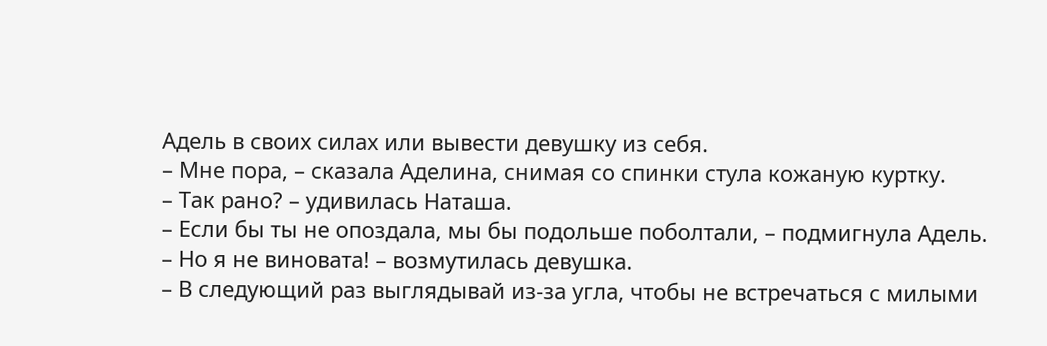Адель в своих силах или вывести девушку из себя.
– Мне пора, – сказала Аделина, снимая со спинки стула кожаную куртку.
– Так рано? – удивилась Наташа.
– Если бы ты не опоздала, мы бы подольше поболтали, – подмигнула Адель.
– Но я не виновата! – возмутилась девушка.
– В следующий раз выглядывай из-за угла, чтобы не встречаться с милыми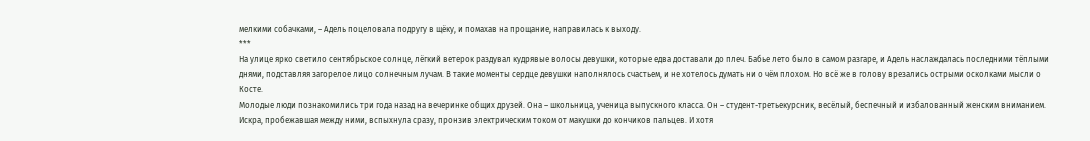мелкими собачками, – Адель поцеловала подругу в щёку, и помахав на прощание, направилась к выходу.
***
На улице ярко светило сентябрьское солнце, лёгкий ветерок раздувал кудрявые волосы девушки, которые едва доставали до плеч. Бабье лето было в самом разгаре, и Адель наслаждалась последними тёплыми днями, подставляя загорелое лицо солнечным лучам. В такие моменты сердце девушки наполнялось счастьем, и не хотелось думать ни о чём плохом. Но всё же в голову врезались острыми осколками мысли о Косте.
Молодые люди познакомились три года назад на вечеринке общих друзей. Она – школьница, ученица выпускного класса. Он – студент-третьекурсник, весёлый, беспечный и избалованный женским вниманием.
Искра, пробежавшая между ними, вспыхнула сразу, пронзив электрическим током от макушки до кончиков пальцев. И хотя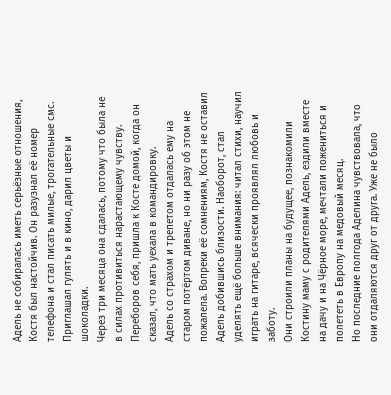Адель не собиралась иметь серьёзные отношения, Костя был настойчив. Он разузнал её номер телефона и стал писать милые, трогательные смс. Приглашал гулять и в кино, дарил цветы и шоколадки.
Через три месяца она сдалась, потому что была не в силах противиться нарастающему чувству. Переборов себя, пришла к Косте домой, когда он сказал, что мать уехала в командировку.
Адель со страхом и трепетом отдалась ему на старом потёртом диване, но ни разу об этом не пожалела. Вопреки её сомнениям, Костя не оставил Адель добившись близости. Наоборот, стал уделять ещё больше внимания: читал стихи, научил играть на гитаре, всячески проявлял любовь и заботу.
Они строили планы на будущее, познакомили Костину маму с родителями Адель, ездили вместе на дачу и на Чёрное море, мечтали пожениться и полететь в Европу на медовый месяц.
Но последние полгода Аделина чувствовала, что они отдаляются друг от друга. Уже не было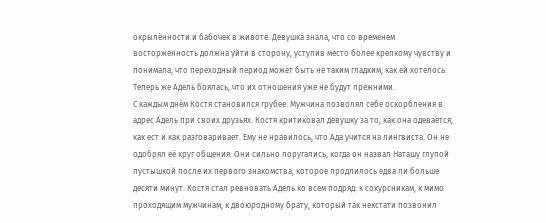окрылённости и бабочек в животе. Девушка знала, что со временем восторженность должна уйти в сторону, уступив место более крепкому чувству и понимала, что переходный период может быть не таким гладким, как ей хотелось. Теперь же Адель боялась, что их отношения уже не будут прежними.
С каждым днём Костя становился грубее. Мужчина позволял себе оскорбления в адрес Адель при своих друзьях. Костя критиковал девушку за то, как она одевается, как ест и как разговаривает. Ему не нравилось, что Ада учится на лингвиста. Он не одобрял её круг общения. Они сильно поругались, когда он назвал Наташу глупой пустышкой после их первого знакомства, которое продлилось едва ли больше десяти минут. Костя стал ревновать Адель ко всем подряд: к сокурсникам, к мимо проходящим мужчинам, к двоюродному брату, который так некстати позвонил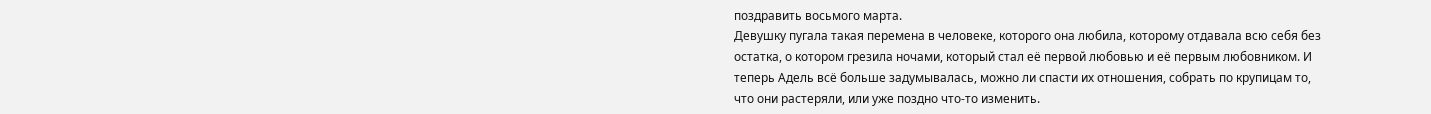поздравить восьмого марта.
Девушку пугала такая перемена в человеке, которого она любила, которому отдавала всю себя без остатка, о котором грезила ночами, который стал её первой любовью и её первым любовником. И теперь Адель всё больше задумывалась, можно ли спасти их отношения, собрать по крупицам то, что они растеряли, или уже поздно что-то изменить.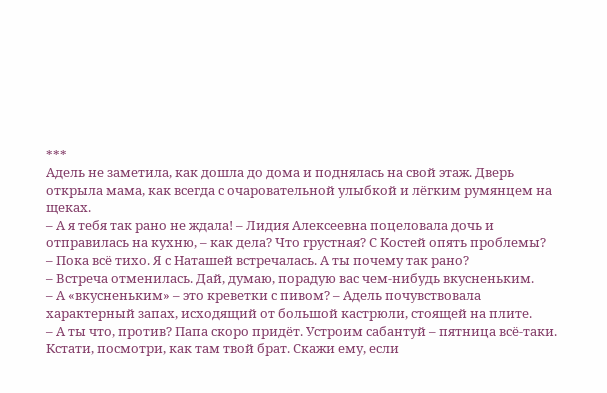***
Адель не заметила, как дошла до дома и поднялась на свой этаж. Дверь открыла мама, как всегда с очаровательной улыбкой и лёгким румянцем на щеках.
– А я тебя так рано не ждала! – Лидия Алексеевна поцеловала дочь и отправилась на кухню, – как дела? Что грустная? С Костей опять проблемы?
– Пока всё тихо. Я с Наташей встречалась. А ты почему так рано?
– Встреча отменилась. Дай, думаю, порадую вас чем-нибудь вкусненьким.
– А «вкусненьким» – это креветки с пивом? – Адель почувствовала характерный запах, исходящий от большой кастрюли, стоящей на плите.
– А ты что, против? Папа скоро придёт. Устроим сабантуй – пятница всё-таки. Кстати, посмотри, как там твой брат. Скажи ему, если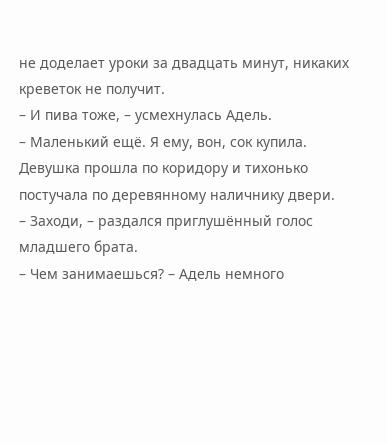не доделает уроки за двадцать минут, никаких креветок не получит.
– И пива тоже, – усмехнулась Адель.
– Маленький ещё. Я ему, вон, сок купила.
Девушка прошла по коридору и тихонько постучала по деревянному наличнику двери.
– Заходи, – раздался приглушённый голос младшего брата.
– Чем занимаешься? – Адель немного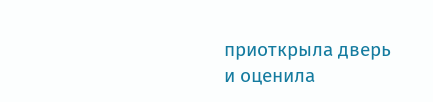приоткрыла дверь и оценила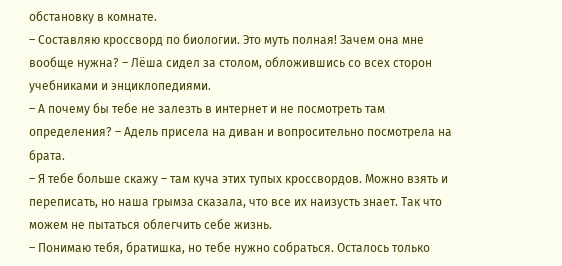обстановку в комнате.
– Составляю кроссворд по биологии. Это муть полная! Зачем она мне вообще нужна? – Лёша сидел за столом, обложившись со всех сторон учебниками и энциклопедиями.
– А почему бы тебе не залезть в интернет и не посмотреть там определения? – Адель присела на диван и вопросительно посмотрела на брата.
– Я тебе больше скажу – там куча этих тупых кроссвордов. Можно взять и переписать, но наша грымза сказала, что все их наизусть знает. Так что можем не пытаться облегчить себе жизнь.
– Понимаю тебя, братишка, но тебе нужно собраться. Осталось только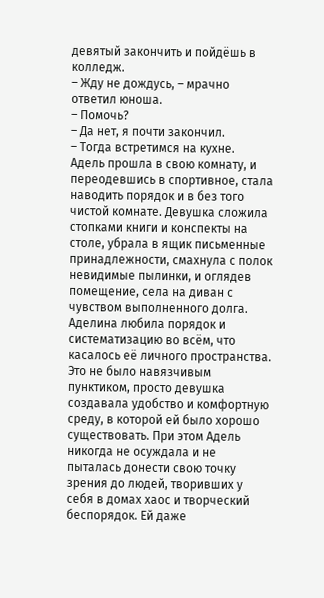девятый закончить и пойдёшь в колледж.
– Жду не дождусь, – мрачно ответил юноша.
– Помочь?
– Да нет, я почти закончил.
– Тогда встретимся на кухне.
Адель прошла в свою комнату, и переодевшись в спортивное, стала наводить порядок и в без того чистой комнате. Девушка сложила стопками книги и конспекты на столе, убрала в ящик письменные принадлежности, смахнула с полок невидимые пылинки, и оглядев помещение, села на диван с чувством выполненного долга.
Аделина любила порядок и систематизацию во всём, что касалось её личного пространства. Это не было навязчивым пунктиком, просто девушка создавала удобство и комфортную среду, в которой ей было хорошо существовать. При этом Адель никогда не осуждала и не пыталась донести свою точку зрения до людей, творивших у себя в домах хаос и творческий беспорядок. Ей даже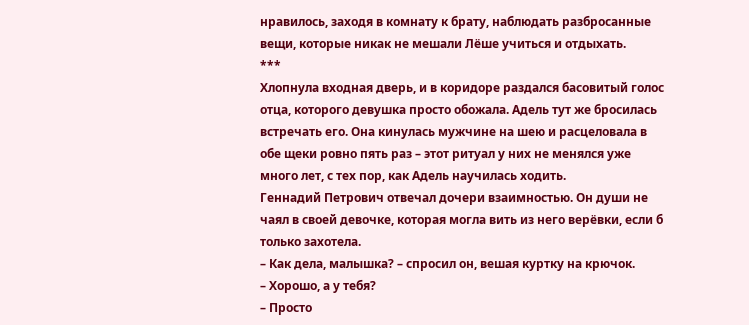нравилось, заходя в комнату к брату, наблюдать разбросанные вещи, которые никак не мешали Лёше учиться и отдыхать.
***
Хлопнула входная дверь, и в коридоре раздался басовитый голос отца, которого девушка просто обожала. Адель тут же бросилась встречать его. Она кинулась мужчине на шею и расцеловала в обе щеки ровно пять раз – этот ритуал у них не менялся уже много лет, с тех пор, как Адель научилась ходить.
Геннадий Петрович отвечал дочери взаимностью. Он души не чаял в своей девочке, которая могла вить из него верёвки, если б только захотела.
– Как дела, малышка? – спросил он, вешая куртку на крючок.
– Хорошо, а у тебя?
– Просто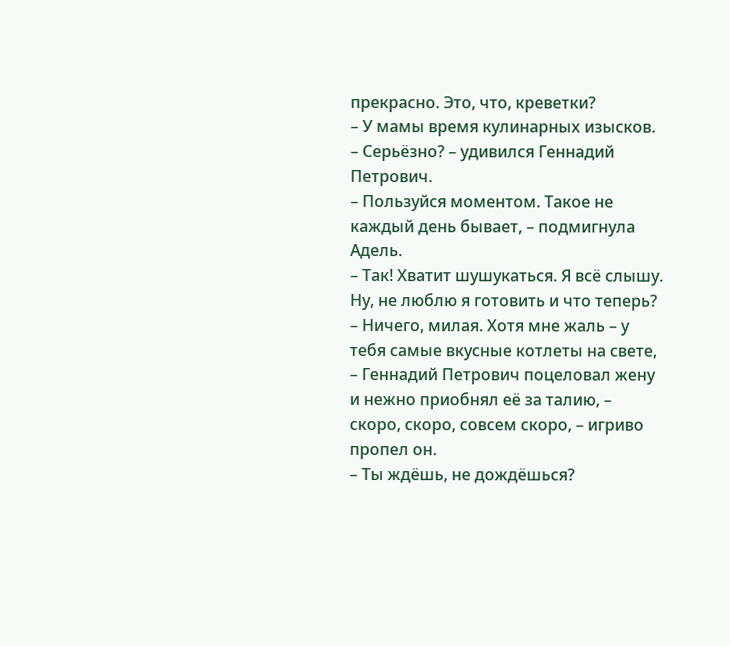прекрасно. Это, что, креветки?
– У мамы время кулинарных изысков.
– Серьёзно? – удивился Геннадий Петрович.
– Пользуйся моментом. Такое не каждый день бывает, – подмигнула Адель.
– Так! Хватит шушукаться. Я всё слышу. Ну, не люблю я готовить и что теперь?
– Ничего, милая. Хотя мне жаль – у тебя самые вкусные котлеты на свете, – Геннадий Петрович поцеловал жену и нежно приобнял её за талию, – скоро, скоро, совсем скоро, – игриво пропел он.
– Ты ждёшь, не дождёшься?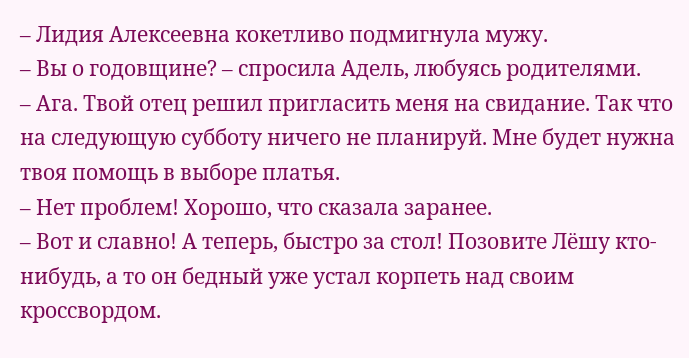– Лидия Алексеевна кокетливо подмигнула мужу.
– Вы о годовщине? – спросила Адель, любуясь родителями.
– Ага. Твой отец решил пригласить меня на свидание. Так что на следующую субботу ничего не планируй. Мне будет нужна твоя помощь в выборе платья.
– Нет проблем! Хорошо, что сказала заранее.
– Вот и славно! А теперь, быстро за стол! Позовите Лёшу кто-нибудь, а то он бедный уже устал корпеть над своим кроссвордом.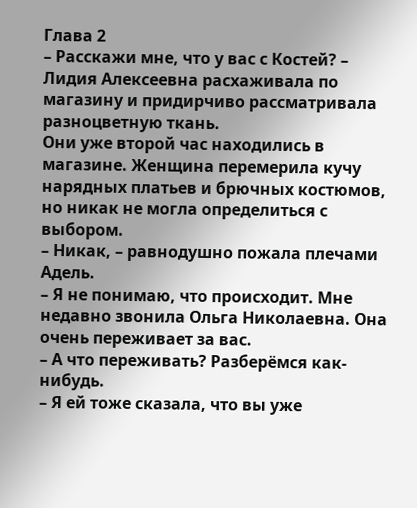Глава 2
– Расскажи мне, что у вас с Костей? – Лидия Алексеевна расхаживала по магазину и придирчиво рассматривала разноцветную ткань.
Они уже второй час находились в магазине. Женщина перемерила кучу нарядных платьев и брючных костюмов, но никак не могла определиться с выбором.
– Никак, – равнодушно пожала плечами Адель.
– Я не понимаю, что происходит. Мне недавно звонила Ольга Николаевна. Она очень переживает за вас.
– А что переживать? Разберёмся как-нибудь.
– Я ей тоже сказала, что вы уже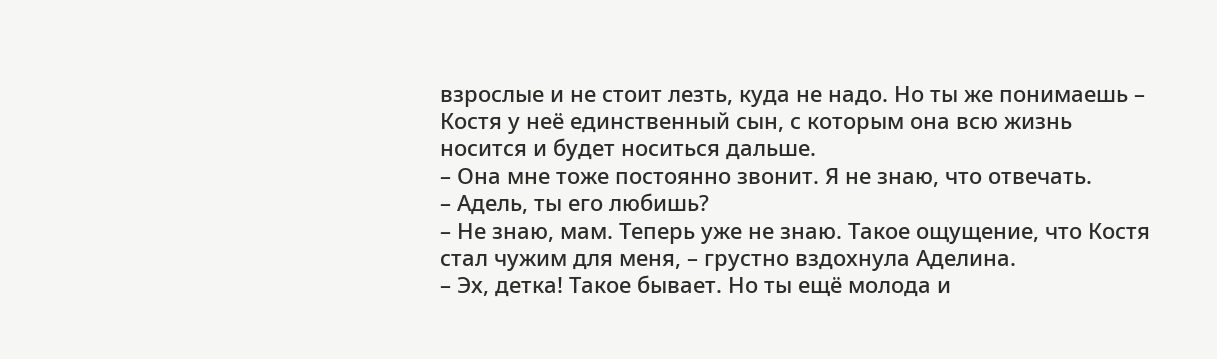взрослые и не стоит лезть, куда не надо. Но ты же понимаешь – Костя у неё единственный сын, с которым она всю жизнь носится и будет носиться дальше.
– Она мне тоже постоянно звонит. Я не знаю, что отвечать.
– Адель, ты его любишь?
– Не знаю, мам. Теперь уже не знаю. Такое ощущение, что Костя стал чужим для меня, – грустно вздохнула Аделина.
– Эх, детка! Такое бывает. Но ты ещё молода и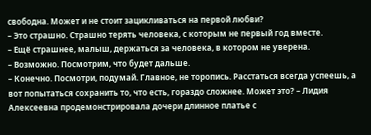свободна. Может и не стоит зацикливаться на первой любви?
– Это страшно. Страшно терять человека, с которым не первый год вместе.
– Ещё страшнее, малыш, держаться за человека, в котором не уверена.
– Возможно. Посмотрим, что будет дальше.
– Конечно. Посмотри, подумай. Главное, не торопись. Расстаться всегда успеешь, а вот попытаться сохранить то, что есть, гораздо сложнее. Может это? – Лидия Алексеевна продемонстрировала дочери длинное платье с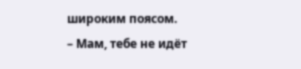широким поясом.
– Мам, тебе не идёт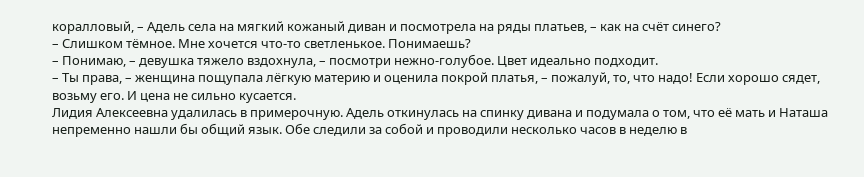коралловый, – Адель села на мягкий кожаный диван и посмотрела на ряды платьев, – как на счёт синего?
– Слишком тёмное. Мне хочется что-то светленькое. Понимаешь?
– Понимаю, – девушка тяжело вздохнула, – посмотри нежно-голубое. Цвет идеально подходит.
– Ты права, – женщина пощупала лёгкую материю и оценила покрой платья, – пожалуй, то, что надо! Если хорошо сядет, возьму его. И цена не сильно кусается.
Лидия Алексеевна удалилась в примерочную. Адель откинулась на спинку дивана и подумала о том, что её мать и Наташа непременно нашли бы общий язык. Обе следили за собой и проводили несколько часов в неделю в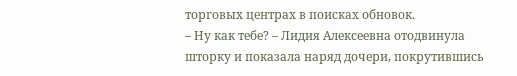торговых центрах в поисках обновок.
– Ну как тебе? – Лидия Алексеевна отодвинула шторку и показала наряд дочери, покрутившись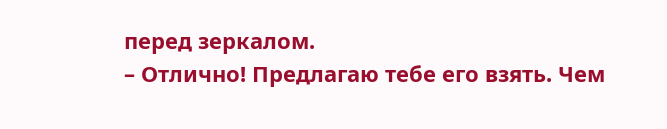перед зеркалом.
– Отлично! Предлагаю тебе его взять. Чем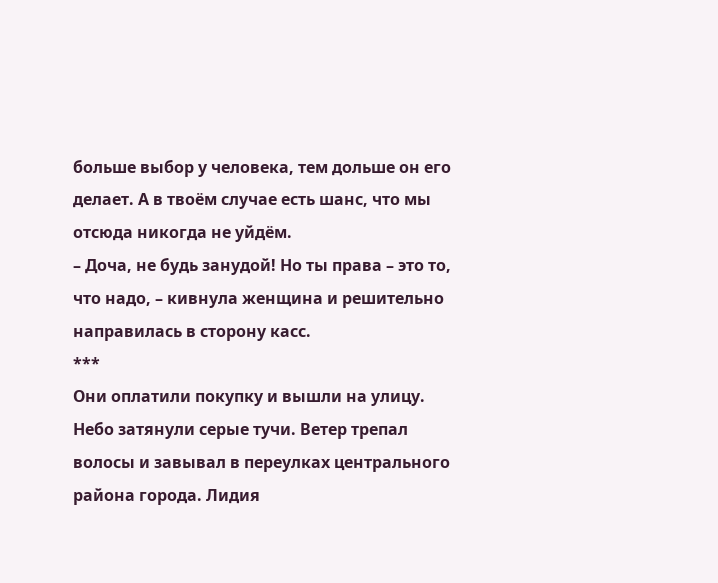больше выбор у человека, тем дольше он его делает. А в твоём случае есть шанс, что мы отсюда никогда не уйдём.
– Доча, не будь занудой! Но ты права – это то, что надо, – кивнула женщина и решительно направилась в сторону касс.
***
Они оплатили покупку и вышли на улицу. Небо затянули серые тучи. Ветер трепал волосы и завывал в переулках центрального района города. Лидия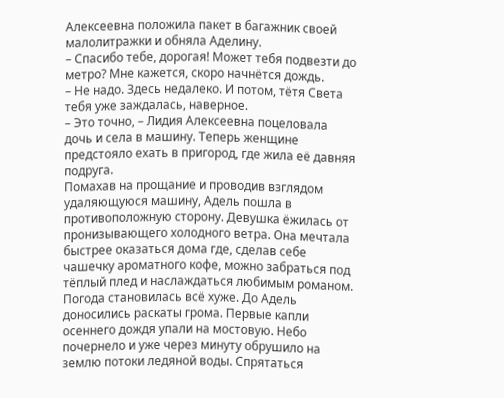Алексеевна положила пакет в багажник своей малолитражки и обняла Аделину.
– Спасибо тебе, дорогая! Может тебя подвезти до метро? Мне кажется, скоро начнётся дождь.
– Не надо. Здесь недалеко. И потом, тётя Света тебя уже заждалась, наверное.
– Это точно, – Лидия Алексеевна поцеловала дочь и села в машину. Теперь женщине предстояло ехать в пригород, где жила её давняя подруга.
Помахав на прощание и проводив взглядом удаляющуюся машину, Адель пошла в противоположную сторону. Девушка ёжилась от пронизывающего холодного ветра. Она мечтала быстрее оказаться дома где, сделав себе чашечку ароматного кофе, можно забраться под тёплый плед и наслаждаться любимым романом.
Погода становилась всё хуже. До Адель доносились раскаты грома. Первые капли осеннего дождя упали на мостовую. Небо почернело и уже через минуту обрушило на землю потоки ледяной воды. Спрятаться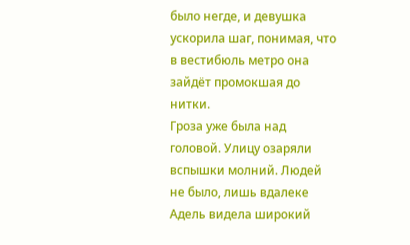было негде, и девушка ускорила шаг, понимая, что в вестибюль метро она зайдёт промокшая до нитки.
Гроза уже была над головой. Улицу озаряли вспышки молний. Людей не было, лишь вдалеке Адель видела широкий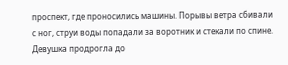проспект, где проносились машины. Порывы ветра сбивали с ног, струи воды попадали за воротник и стекали по спине. Девушка продрогла до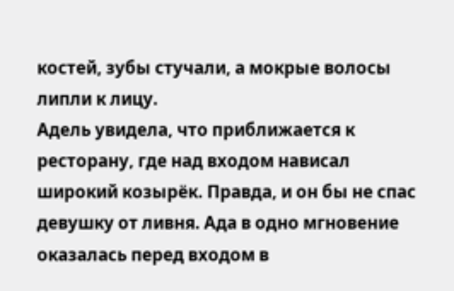костей, зубы стучали, а мокрые волосы липли к лицу.
Адель увидела, что приближается к ресторану, где над входом нависал широкий козырёк. Правда, и он бы не спас девушку от ливня. Ада в одно мгновение оказалась перед входом в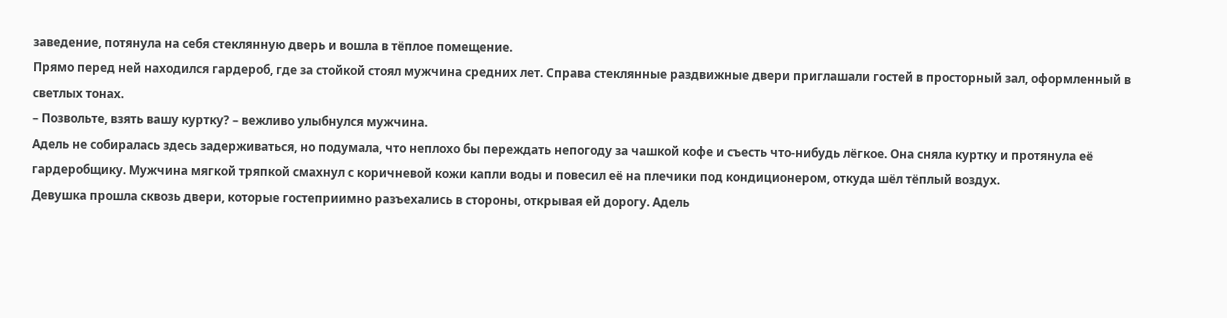заведение, потянула на себя стеклянную дверь и вошла в тёплое помещение.
Прямо перед ней находился гардероб, где за стойкой стоял мужчина средних лет. Справа стеклянные раздвижные двери приглашали гостей в просторный зал, оформленный в светлых тонах.
– Позвольте, взять вашу куртку? – вежливо улыбнулся мужчина.
Адель не собиралась здесь задерживаться, но подумала, что неплохо бы переждать непогоду за чашкой кофе и съесть что-нибудь лёгкое. Она сняла куртку и протянула её гардеробщику. Мужчина мягкой тряпкой смахнул с коричневой кожи капли воды и повесил её на плечики под кондиционером, откуда шёл тёплый воздух.
Девушка прошла сквозь двери, которые гостеприимно разъехались в стороны, открывая ей дорогу. Адель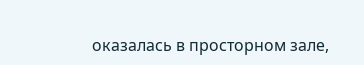оказалась в просторном зале,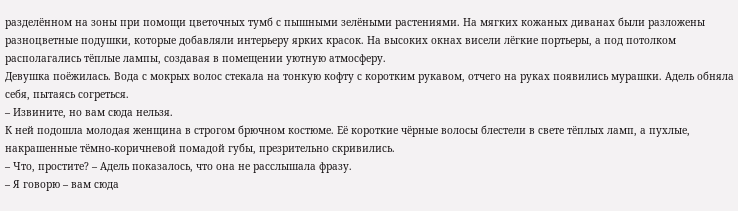разделённом на зоны при помощи цветочных тумб с пышными зелёными растениями. На мягких кожаных диванах были разложены разноцветные подушки, которые добавляли интерьеру ярких красок. На высоких окнах висели лёгкие портьеры, а под потолком располагались тёплые лампы, создавая в помещении уютную атмосферу.
Девушка поёжилась. Вода с мокрых волос стекала на тонкую кофту с коротким рукавом, отчего на руках появились мурашки. Адель обняла себя, пытаясь согреться.
– Извините, но вам сюда нельзя.
К ней подошла молодая женщина в строгом брючном костюме. Её короткие чёрные волосы блестели в свете тёплых ламп, а пухлые, накрашенные тёмно-коричневой помадой губы, презрительно скривились.
– Что, простите? – Адель показалось, что она не расслышала фразу.
– Я говорю – вам сюда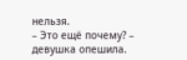нельзя.
– Это ещё почему? – девушка опешила.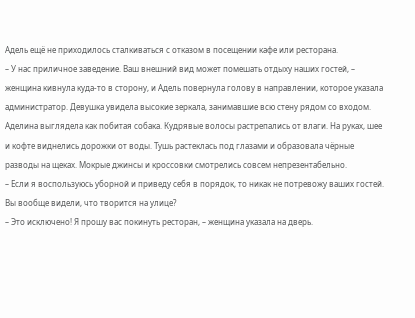Адель ещё не приходилось сталкиваться с отказом в посещении кафе или ресторана.
– У нас приличное заведение. Ваш внешний вид может помешать отдыху наших гостей, – женщина кивнула куда-то в сторону, и Адель повернула голову в направлении, которое указала администратор. Девушка увидела высокие зеркала, занимавшие всю стену рядом со входом.
Аделина выглядела как побитая собака. Кудрявые волосы растрепались от влаги. На руках, шее и кофте виднелись дорожки от воды. Тушь растеклась под глазами и образовала чёрные разводы на щеках. Мокрые джинсы и кроссовки смотрелись совсем непрезентабельно.
– Если я воспользуюсь уборной и приведу себя в порядок, то никак не потревожу ваших гостей. Вы вообще видели, что творится на улице?
– Это исключено! Я прошу вас покинуть ресторан, – женщина указала на дверь.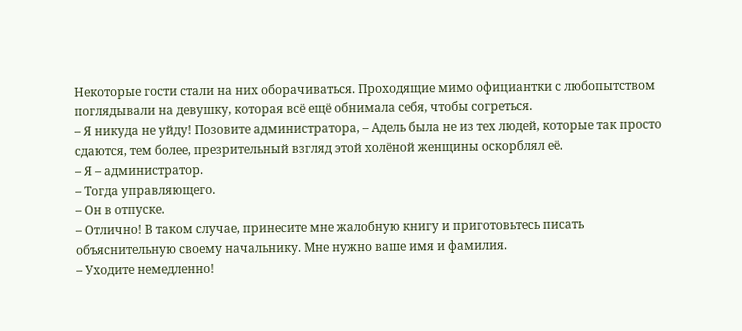Некоторые гости стали на них оборачиваться. Проходящие мимо официантки с любопытством поглядывали на девушку, которая всё ещё обнимала себя, чтобы согреться.
– Я никуда не уйду! Позовите администратора, – Адель была не из тех людей, которые так просто сдаются, тем более, презрительный взгляд этой холёной женщины оскорблял её.
– Я – администратор.
– Тогда управляющего.
– Он в отпуске.
– Отлично! В таком случае, принесите мне жалобную книгу и приготовьтесь писать объяснительную своему начальнику. Мне нужно ваше имя и фамилия.
– Уходите немедленно!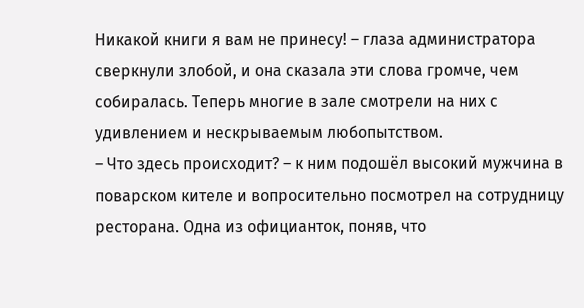Никакой книги я вам не принесу! – глаза администратора сверкнули злобой, и она сказала эти слова громче, чем собиралась. Теперь многие в зале смотрели на них с удивлением и нескрываемым любопытством.
– Что здесь происходит? – к ним подошёл высокий мужчина в поварском кителе и вопросительно посмотрел на сотрудницу ресторана. Одна из официанток, поняв, что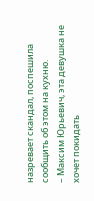назревает скандал, поспешила сообщить об этом на кухню.
– Максим Юрьевич, эта девушка не хочет покидать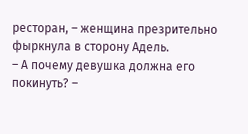ресторан, – женщина презрительно фыркнула в сторону Адель.
– А почему девушка должна его покинуть? –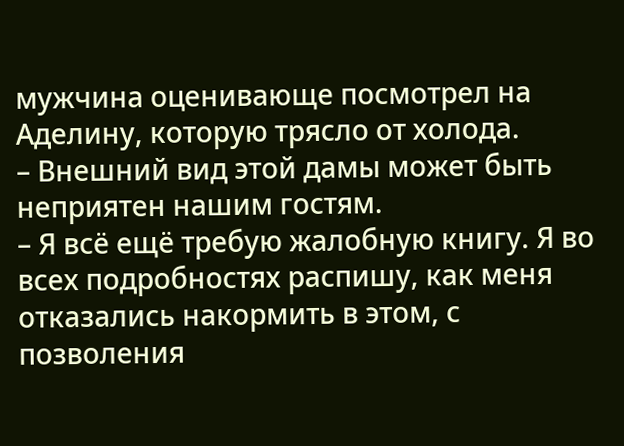мужчина оценивающе посмотрел на Аделину, которую трясло от холода.
– Внешний вид этой дамы может быть неприятен нашим гостям.
– Я всё ещё требую жалобную книгу. Я во всех подробностях распишу, как меня отказались накормить в этом, с позволения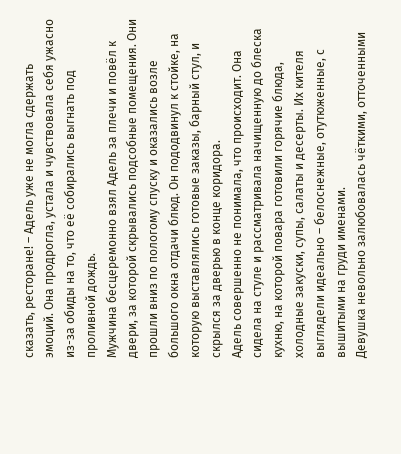сказать, ресторане! – Адель уже не могла сдержать эмоций. Она продрогла, устала и чувствовала себя ужасно из-за обиды на то, что её собирались выгнать под проливной дождь.
Мужчина бесцеремонно взял Адель за плечи и повёл к двери, за которой скрывались подсобные помещения. Они прошли вниз по пологому спуску и оказались возле большого окна отдачи блюд. Он пододвинул к стойке, на которую выставлялись готовые заказы, барный стул, и скрылся за дверью в конце коридора.
Адель совершенно не понимала, что происходит. Она сидела на стуле и рассматривала начищенную до блеска кухню, на которой повара готовили горячие блюда, холодные закуски, супы, салаты и десерты. Их кителя выглядели идеально – белоснежные, отутюженные, с вышитыми на груди именами.
Девушка невольно залюбовалась чёткими, отточенными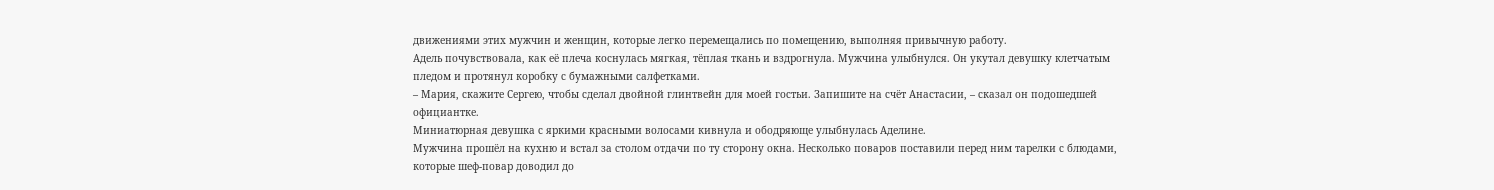движениями этих мужчин и женщин, которые легко перемещались по помещению, выполняя привычную работу.
Адель почувствовала, как её плеча коснулась мягкая, тёплая ткань и вздрогнула. Мужчина улыбнулся. Он укутал девушку клетчатым пледом и протянул коробку с бумажными салфетками.
– Мария, скажите Сергею, чтобы сделал двойной глинтвейн для моей гостьи. Запишите на счёт Анастасии, – сказал он подошедшей официантке.
Миниатюрная девушка с яркими красными волосами кивнула и ободряюще улыбнулась Аделине.
Мужчина прошёл на кухню и встал за столом отдачи по ту сторону окна. Несколько поваров поставили перед ним тарелки с блюдами, которые шеф-повар доводил до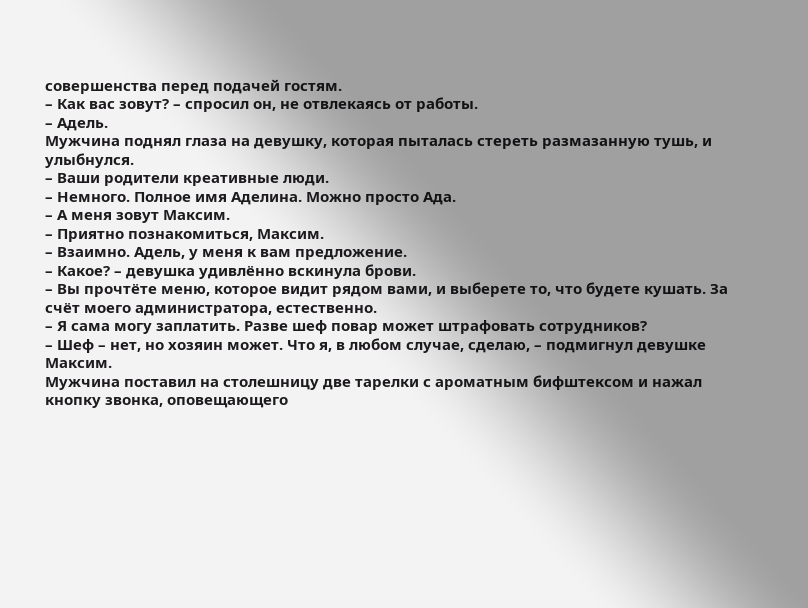совершенства перед подачей гостям.
– Как вас зовут? – спросил он, не отвлекаясь от работы.
– Адель.
Мужчина поднял глаза на девушку, которая пыталась стереть размазанную тушь, и улыбнулся.
– Ваши родители креативные люди.
– Немного. Полное имя Аделина. Можно просто Ада.
– А меня зовут Максим.
– Приятно познакомиться, Максим.
– Взаимно. Адель, у меня к вам предложение.
– Какое? – девушка удивлённо вскинула брови.
– Вы прочтёте меню, которое видит рядом вами, и выберете то, что будете кушать. За счёт моего администратора, естественно.
– Я сама могу заплатить. Разве шеф повар может штрафовать сотрудников?
– Шеф – нет, но хозяин может. Что я, в любом случае, сделаю, – подмигнул девушке Максим.
Мужчина поставил на столешницу две тарелки с ароматным бифштексом и нажал кнопку звонка, оповещающего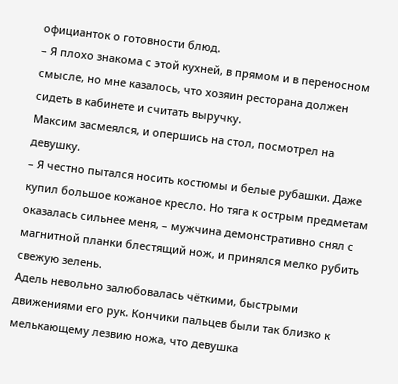официанток о готовности блюд.
– Я плохо знакома с этой кухней, в прямом и в переносном смысле, но мне казалось, что хозяин ресторана должен сидеть в кабинете и считать выручку.
Максим засмеялся, и опершись на стол, посмотрел на девушку.
– Я честно пытался носить костюмы и белые рубашки. Даже купил большое кожаное кресло. Но тяга к острым предметам оказалась сильнее меня, – мужчина демонстративно снял с магнитной планки блестящий нож, и принялся мелко рубить свежую зелень.
Адель невольно залюбовалась чёткими, быстрыми движениями его рук. Кончики пальцев были так близко к мелькающему лезвию ножа, что девушка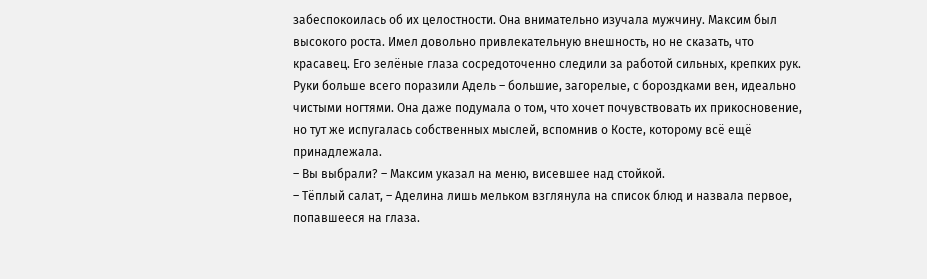забеспокоилась об их целостности. Она внимательно изучала мужчину. Максим был высокого роста. Имел довольно привлекательную внешность, но не сказать, что красавец. Его зелёные глаза сосредоточенно следили за работой сильных, крепких рук. Руки больше всего поразили Адель – большие, загорелые, с бороздками вен, идеально чистыми ногтями. Она даже подумала о том, что хочет почувствовать их прикосновение, но тут же испугалась собственных мыслей, вспомнив о Косте, которому всё ещё принадлежала.
– Вы выбрали? – Максим указал на меню, висевшее над стойкой.
– Тёплый салат, – Аделина лишь мельком взглянула на список блюд и назвала первое, попавшееся на глаза.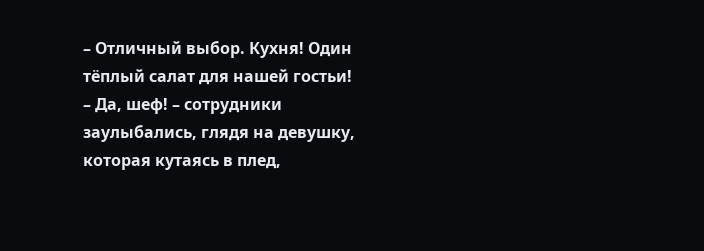– Отличный выбор. Кухня! Один тёплый салат для нашей гостьи!
– Да, шеф! – сотрудники заулыбались, глядя на девушку, которая кутаясь в плед,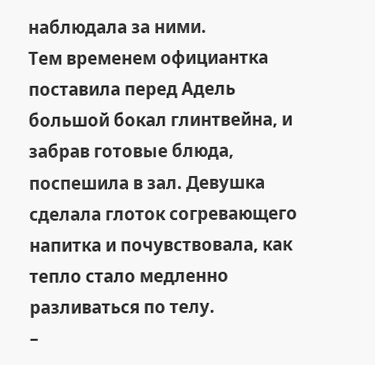наблюдала за ними.
Тем временем официантка поставила перед Адель большой бокал глинтвейна, и забрав готовые блюда, поспешила в зал. Девушка сделала глоток согревающего напитка и почувствовала, как тепло стало медленно разливаться по телу.
–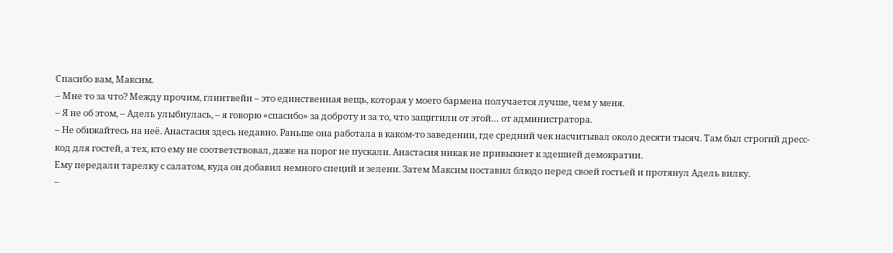Спасибо вам, Максим.
– Мне то за что? Между прочим, глинтвейн – это единственная вещь, которая у моего бармена получается лучше, чем у меня.
– Я не об этом, – Адель улыбнулась, – я говорю «спасибо» за доброту и за то, что защитили от этой… от администратора.
– Не обижайтесь на неё. Анастасия здесь недавно. Раньше она работала в каком-то заведении, где средний чек насчитывал около десяти тысяч. Там был строгий дресс-код для гостей, а тех, кто ему не соответствовал, даже на порог не пускали. Анастасия никак не привыкнет к здешней демократии.
Ему передали тарелку с салатом, куда он добавил немного специй и зелени. Затем Максим поставил блюдо перед своей гостьей и протянул Адель вилку.
–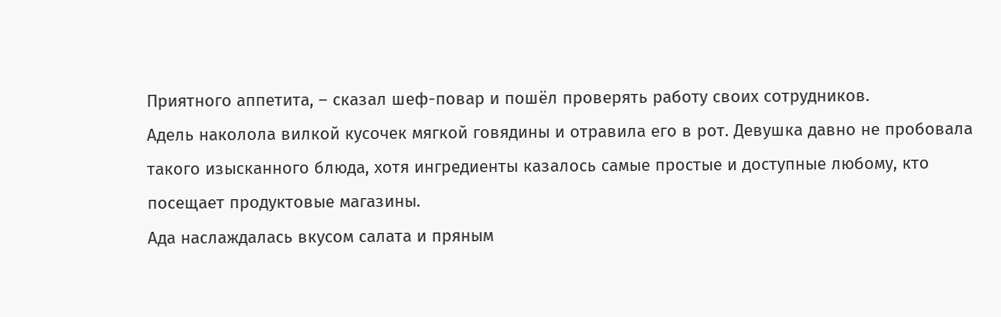Приятного аппетита, – сказал шеф-повар и пошёл проверять работу своих сотрудников.
Адель наколола вилкой кусочек мягкой говядины и отравила его в рот. Девушка давно не пробовала такого изысканного блюда, хотя ингредиенты казалось самые простые и доступные любому, кто посещает продуктовые магазины.
Ада наслаждалась вкусом салата и пряным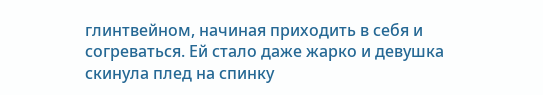глинтвейном, начиная приходить в себя и согреваться. Ей стало даже жарко и девушка скинула плед на спинку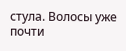стула. Волосы уже почти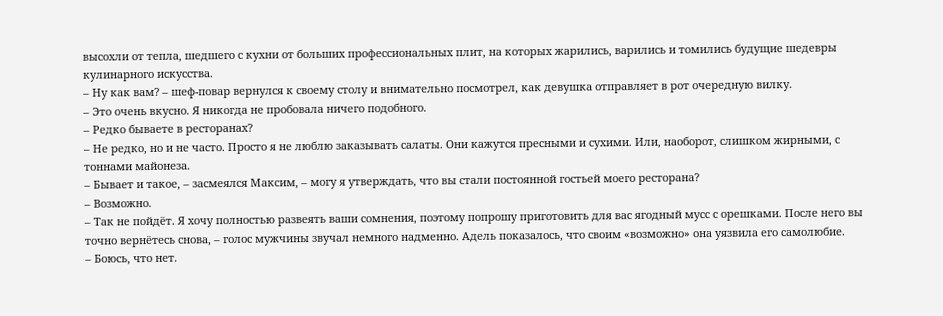высохли от тепла, шедшего с кухни от больших профессиональных плит, на которых жарились, варились и томились будущие шедевры кулинарного искусства.
– Ну как вам? – шеф-повар вернулся к своему столу и внимательно посмотрел, как девушка отправляет в рот очередную вилку.
– Это очень вкусно. Я никогда не пробовала ничего подобного.
– Редко бываете в ресторанах?
– Не редко, но и не часто. Просто я не люблю заказывать салаты. Они кажутся пресными и сухими. Или, наоборот, слишком жирными, с тоннами майонеза.
– Бывает и такое, – засмеялся Максим, – могу я утверждать, что вы стали постоянной гостьей моего ресторана?
– Возможно.
– Так не пойдёт. Я хочу полностью развеять ваши сомнения, поэтому попрошу приготовить для вас ягодный мусс с орешками. После него вы точно вернётесь снова, – голос мужчины звучал немного надменно. Адель показалось, что своим «возможно» она уязвила его самолюбие.
– Боюсь, что нет.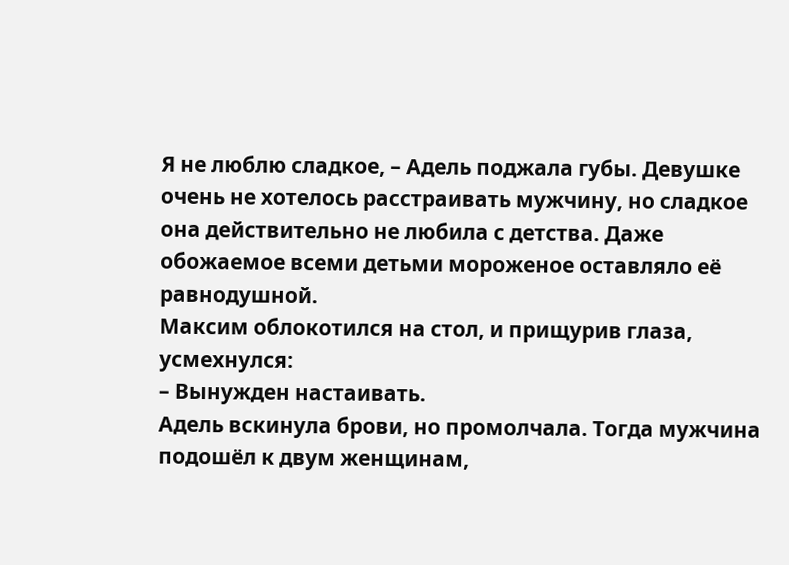Я не люблю сладкое, – Адель поджала губы. Девушке очень не хотелось расстраивать мужчину, но сладкое она действительно не любила с детства. Даже обожаемое всеми детьми мороженое оставляло её равнодушной.
Максим облокотился на стол, и прищурив глаза, усмехнулся:
– Вынужден настаивать.
Адель вскинула брови, но промолчала. Тогда мужчина подошёл к двум женщинам,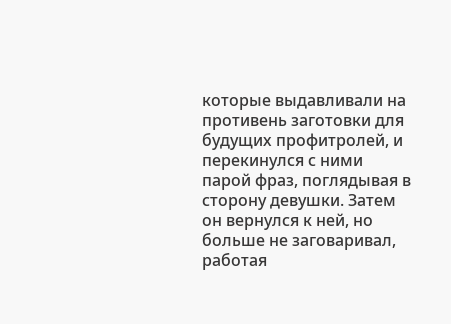которые выдавливали на противень заготовки для будущих профитролей, и перекинулся с ними парой фраз, поглядывая в сторону девушки. Затем он вернулся к ней, но больше не заговаривал, работая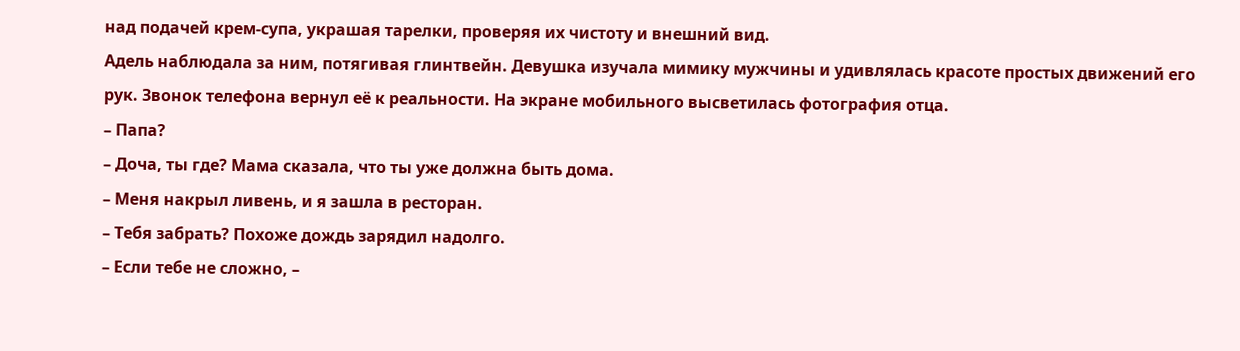над подачей крем-супа, украшая тарелки, проверяя их чистоту и внешний вид.
Адель наблюдала за ним, потягивая глинтвейн. Девушка изучала мимику мужчины и удивлялась красоте простых движений его рук. Звонок телефона вернул её к реальности. На экране мобильного высветилась фотография отца.
– Папа?
– Доча, ты где? Мама сказала, что ты уже должна быть дома.
– Меня накрыл ливень, и я зашла в ресторан.
– Тебя забрать? Похоже дождь зарядил надолго.
– Если тебе не сложно, –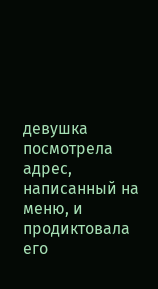девушка посмотрела адрес, написанный на меню, и продиктовала его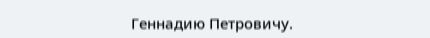Геннадию Петровичу.